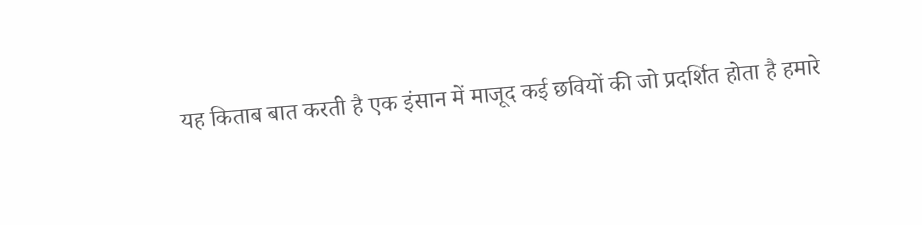यह किताब बात करती है एक इंसान में माजूद कई छवियों की जो प्रदर्शित होता है हमारे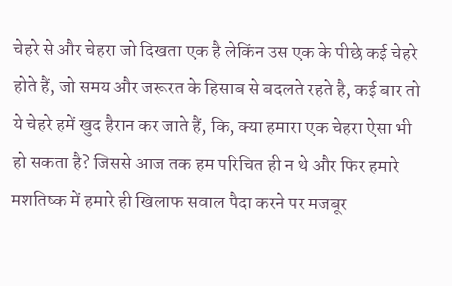चेहरे से और चेहरा जो दिखता एक है लेकिंन उस एक के पीछे कई चेहरे होते हैं, जो समय और जरूरत के हिसाब से बदलते रहते है, कई बार तो ये चेहरे हमें खुद हैरान कर जाते हैं, कि, क्या हमारा एक चेहरा ऐसा भी हो सकता है? जिससे आज तक हम परिचित ही न थे और फिर हमारे मशतिष्क में हमारे ही खिलाफ सवाल पैदा करने पर मजबूर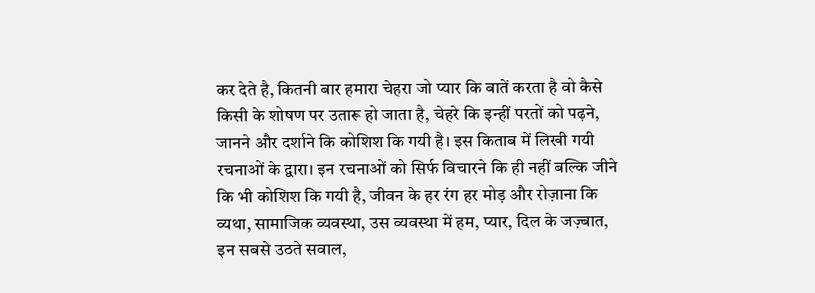कर देते है, कितनी बार हमारा चेहरा जो प्यार कि बातें करता है वो कैसे किसी के शोषण पर उतारू हो जाता है, चेहरे कि इन्हीं परतों को पढ़ने, जानने और दर्शाने कि कोशिश कि गयी है। इस किताब में लिखी गयी रचनाओं के द्वारा। इन रचनाओं को सिर्फ विचारने कि ही नहीं बल्कि जीने कि भी कोशिश कि गयी है, जीवन के हर रंग हर मोड़ और रोज़ाना कि व्यथा, सामाजिक व्यवस्था, उस व्यवस्था में हम, प्यार, दिल के जज़्बात, इन सबसे उठते सवाल,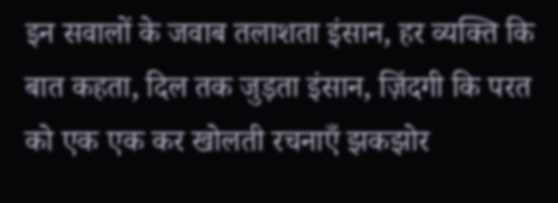इन सवालों के जवाब तलाशता इंसान, हर व्यक्ति कि बात कहता, दिल तक जुड़ता इंसान, ज़िंदगी कि परत को एक एक कर खोलती रचनाएँ झकझोर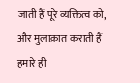जाती हैं पूरे व्यक्तित्व को, और मुलाक़ात कराती हैं हमारे ही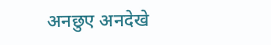अनछुए अनदेखे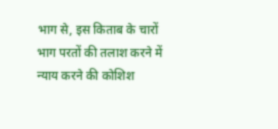भाग से, इस किताब के चारों भाग परतों की तलाश करने में न्याय करने की कोशिश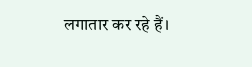लगातार कर रहे हैं।